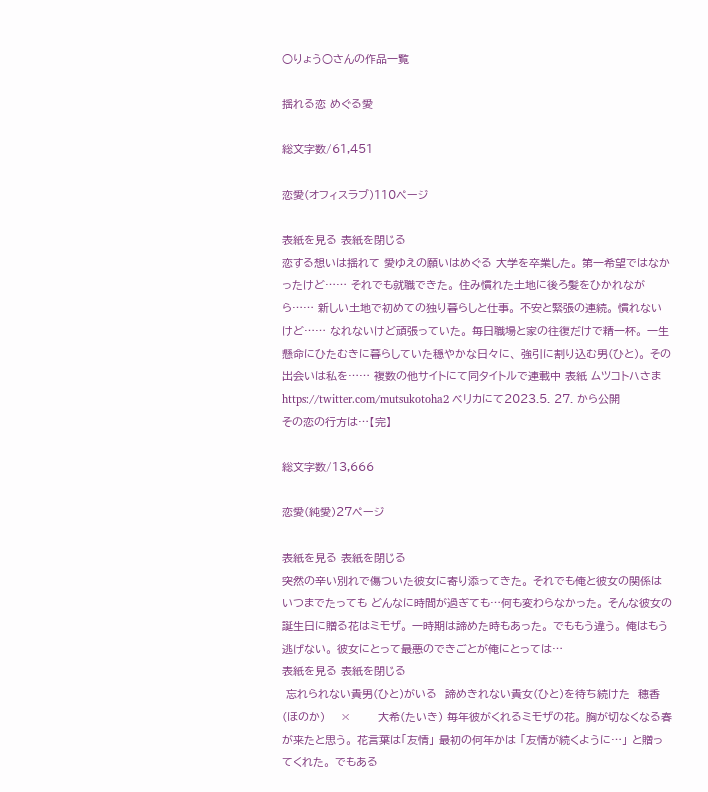○りょう○さんの作品一覧

揺れる恋 めぐる愛

総文字数/61,451

恋愛(オフィスラブ)110ページ

表紙を見る 表紙を閉じる
恋する想いは揺れて 愛ゆえの願いはめぐる 大学を卒業した。 第一希望ではなかったけど…… それでも就職できた。 住み慣れた土地に後ろ髪をひかれながら…… 新しい土地で初めての独り暮らしと仕事。 不安と緊張の連続。 慣れないけど…… なれないけど頑張っていた。 毎日職場と家の往復だけで精一杯。 一生懸命にひたむきに暮らしていた穏やかな日々に、 強引に割り込む男(ひと)。 その出会いは私を…… 複数の他サイトにて同タイトルで連載中 表紙 ムツコトハさま https://twitter.com/mutsukotoha2 ベリカにて2023.5. 27. から公開
その恋の行方は…【完】

総文字数/13,666

恋愛(純愛)27ページ

表紙を見る 表紙を閉じる
突然の辛い別れで傷ついた彼女に寄り添ってきた。 それでも俺と彼女の関係はいつまでたっても どんなに時間が過ぎても…何も変わらなかった。 そんな彼女の誕生日に贈る花はミモザ。 一時期は諦めた時もあった。 でももう違う。 俺はもう逃げない。 彼女にとって最悪のできごとが俺にとっては…
表紙を見る 表紙を閉じる
 忘れられない貴男(ひと)がいる  諦めきれない貴女(ひと)を待ち続けた  穂香(ほのか)    ×       大希(たいき) 毎年彼がくれるミモザの花。 胸が切なくなる春が来たと思う。 花言葉は「友情」 最初の何年かは 「友情が続くように…」 と贈ってくれた。 でもある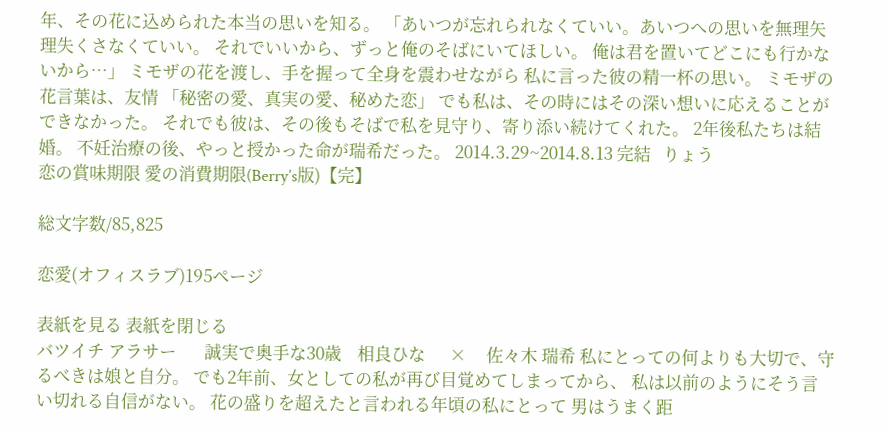年、その花に込められた本当の思いを知る。 「あいつが忘れられなくていい。あいつへの思いを無理矢理失くさなくていい。 それでいいから、ずっと俺のそばにいてほしい。 俺は君を置いてどこにも行かないから…」 ミモザの花を渡し、手を握って全身を震わせながら 私に言った彼の精一杯の思い。 ミモザの花言葉は、友情 「秘密の愛、真実の愛、秘めた恋」 でも私は、その時にはその深い想いに応えることができなかった。 それでも彼は、その後もそばで私を見守り、寄り添い続けてくれた。 2年後私たちは結婚。 不妊治療の後、やっと授かった命が瑞希だった。 2014.3.29~2014.8.13 完結   りょう
恋の賞味期限 愛の消費期限(Berry’s版)【完】

総文字数/85,825

恋愛(オフィスラブ)195ページ

表紙を見る 表紙を閉じる
バツイチ アラサー       誠実で奥手な30歳    相良ひな      ×     佐々木 瑞希 私にとっての何よりも大切で、守るべきは娘と自分。 でも2年前、女としての私が再び目覚めてしまってから、 私は以前のようにそう言い切れる自信がない。 花の盛りを超えたと言われる年頃の私にとって 男はうまく距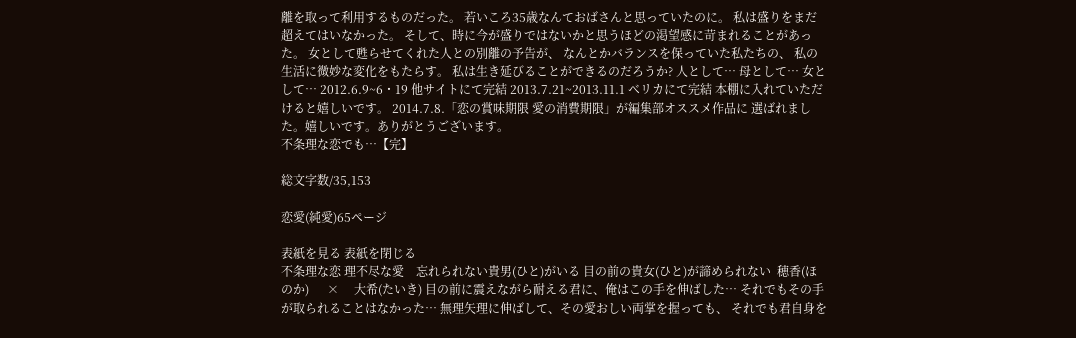離を取って利用するものだった。 若いころ35歳なんておばさんと思っていたのに。 私は盛りをまだ超えてはいなかった。 そして、時に今が盛りではないかと思うほどの渇望感に苛まれることがあった。 女として甦らせてくれた人との別離の予告が、 なんとかバランスを保っていた私たちの、 私の生活に微妙な変化をもたらす。 私は生き延びることができるのだろうか? 人として… 母として… 女として… 2012.6.9~6・19 他サイトにて完結 2013.7.21~2013.11.1 ベリカにて完結 本棚に入れていただけると嬉しいです。 2014.7.8.「恋の賞味期限 愛の消費期限」が編集部オススメ作品に 選ばれました。嬉しいです。ありがとうございます。
不条理な恋でも…【完】

総文字数/35,153

恋愛(純愛)65ページ

表紙を見る 表紙を閉じる
不条理な恋 理不尽な愛    忘れられない貴男(ひと)がいる 目の前の貴女(ひと)が諦められない  穂香(ほのか)      ×     大希(たいき) 目の前に震えながら耐える君に、俺はこの手を伸ばした… それでもその手が取られることはなかった… 無理矢理に伸ばして、その愛おしい両掌を握っても、 それでも君自身を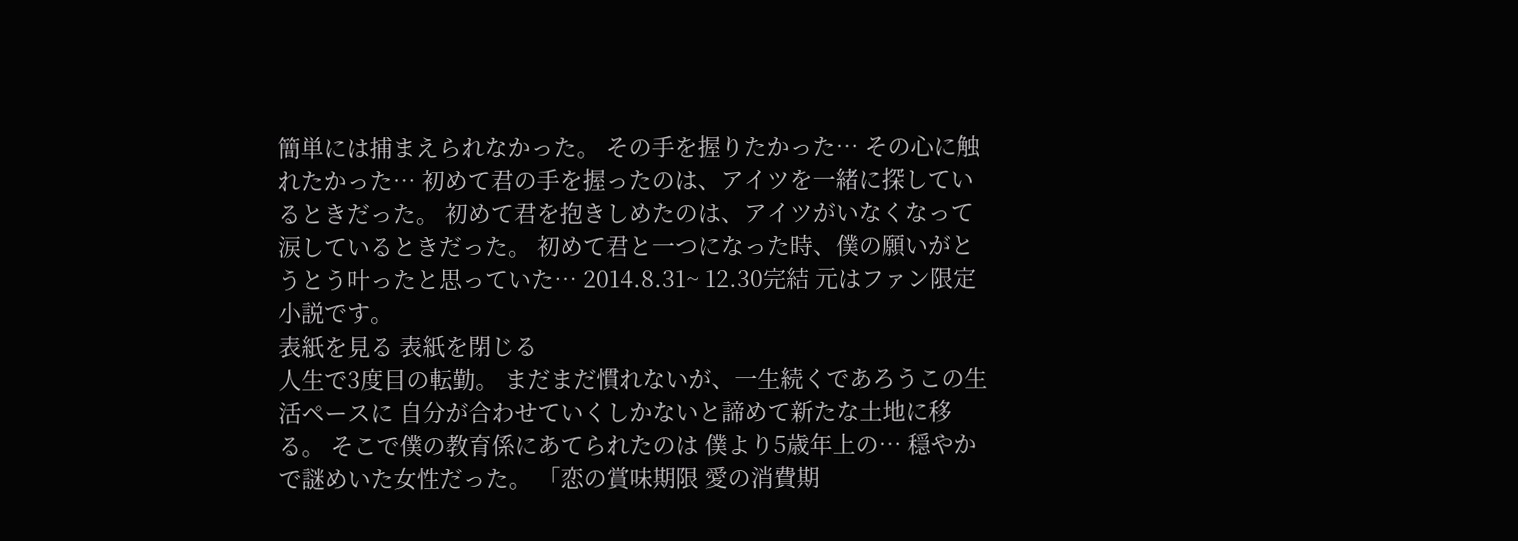簡単には捕まえられなかった。 その手を握りたかった… その心に触れたかった… 初めて君の手を握ったのは、アイツを一緒に探しているときだった。 初めて君を抱きしめたのは、アイツがいなくなって涙しているときだった。 初めて君と一つになった時、僕の願いがとうとう叶ったと思っていた… 2014.8.31~ 12.30完結 元はファン限定小説です。
表紙を見る 表紙を閉じる
人生で3度目の転勤。 まだまだ慣れないが、一生続くであろうこの生活ペースに 自分が合わせていくしかないと諦めて新たな土地に移る。 そこで僕の教育係にあてられたのは 僕より5歳年上の… 穏やかで謎めいた女性だった。 「恋の賞味期限 愛の消費期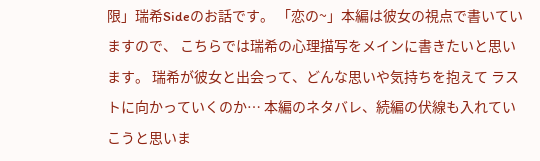限」瑞希Sideのお話です。 「恋の~」本編は彼女の視点で書いていますので、 こちらでは瑞希の心理描写をメインに書きたいと思います。 瑞希が彼女と出会って、どんな思いや気持ちを抱えて ラストに向かっていくのか… 本編のネタバレ、続編の伏線も入れていこうと思いま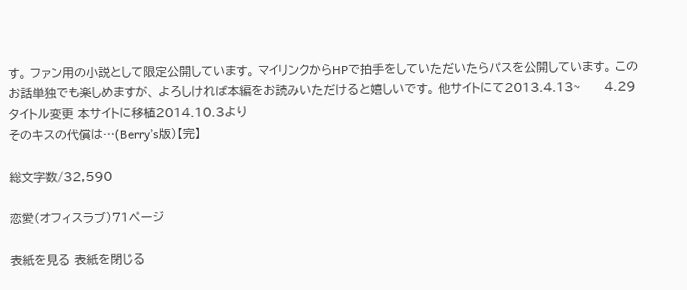す。 ファン用の小説として限定公開しています。 マイリンクからHPで拍手をしていただいたらパスを公開しています。 このお話単独でも楽しめますが、 よろしければ本編をお読みいただけると嬉しいです。 他サイトにて2013.4.13~      4.29 タイトル変更 本サイトに移植2014.10.3より
そのキスの代償は…(Berry’s版)【完】

総文字数/32,590

恋愛(オフィスラブ)71ページ

表紙を見る 表紙を閉じる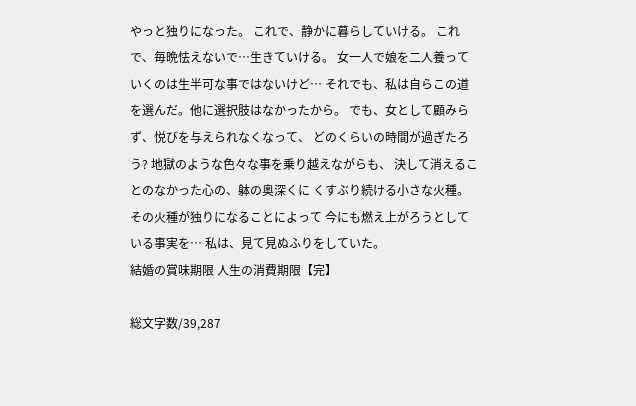やっと独りになった。 これで、静かに暮らしていける。 これで、毎晩怯えないで…生きていける。 女一人で娘を二人養っていくのは生半可な事ではないけど… それでも、私は自らこの道を選んだ。他に選択肢はなかったから。 でも、女として顧みらず、悦びを与えられなくなって、 どのくらいの時間が過ぎたろう? 地獄のような色々な事を乗り越えながらも、 決して消えることのなかった心の、躰の奥深くに くすぶり続ける小さな火種。 その火種が独りになることによって 今にも燃え上がろうとしている事実を… 私は、見て見ぬふりをしていた。
結婚の賞味期限 人生の消費期限【完】

総文字数/39,287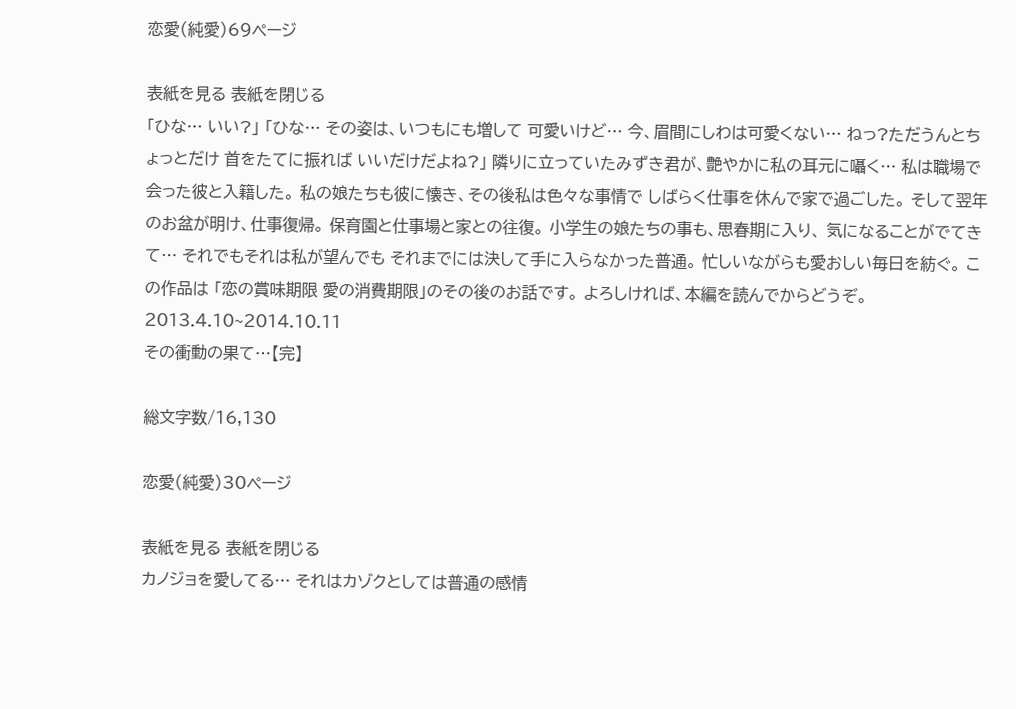恋愛(純愛)69ページ

表紙を見る 表紙を閉じる
「ひな… いい?」 「ひな… その姿は、いつもにも増して 可愛いけど… 今、眉間にしわは可愛くない… ねっ?ただうんとちょっとだけ 首をたてに振れば いいだけだよね?」 隣りに立っていたみずき君が、艶やかに私の耳元に囁く… 私は職場で会った彼と入籍した。 私の娘たちも彼に懐き、その後私は色々な事情で しばらく仕事を休んで家で過ごした。 そして翌年のお盆が明け、仕事復帰。 保育園と仕事場と家との往復。 小学生の娘たちの事も、思春期に入り、 気になることがでてきて… それでもそれは私が望んでも それまでには決して手に入らなかった普通。 忙しいながらも愛おしい毎日を紡ぐ。 この作品は 「恋の賞味期限 愛の消費期限」のその後のお話です。 よろしければ、本編を読んでからどうぞ。 2013.4.10~2014.10.11
その衝動の果て…【完】

総文字数/16,130

恋愛(純愛)30ページ

表紙を見る 表紙を閉じる
カノジョを愛してる… それはカゾクとしては普通の感情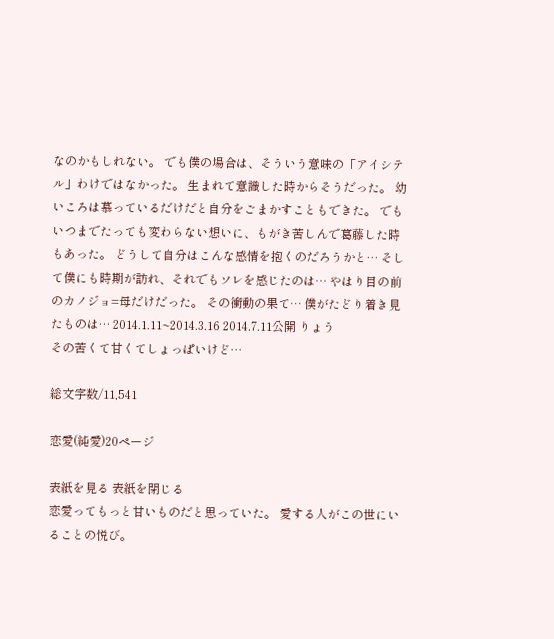なのかもしれない。 でも僕の場合は、そういう意味の「アイシテル」わけではなかった。 生まれて意識した時からそうだった。 幼いころは慕っているだけだと自分をごまかすこともできた。 でもいつまでたっても変わらない想いに、もがき苦しんで葛藤した時もあった。 どうして自分はこんな感情を抱くのだろうかと… そして僕にも時期が訪れ、それでもソレを感じたのは… やはり目の前のカノジョ=母だけだった。 その衝動の果て… 僕がたどり着き見たものは… 2014.1.11~2014.3.16 2014.7.11公開 りょう
その苦くて甘くてしょっぱいけど…

総文字数/11,541

恋愛(純愛)20ページ

表紙を見る 表紙を閉じる
恋愛ってもっと甘いものだと思っていた。 愛する人がこの世にいることの悦び。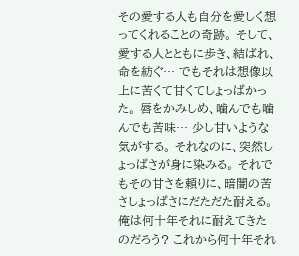その愛する人も自分を愛しく想ってくれることの奇跡。 そして、愛する人とともに歩き、結ばれ、命を紡ぐ… でもそれは想像以上に苦くて甘くてしょっぱかった。 唇をかみしめ、噛んでも噛んでも苦味… 少し甘いような気がする。 それなのに、突然しょっぱさが身に染みる。 それでもその甘さを頼りに、暗闇の苦さしょっぱさにだただた耐える。 俺は何十年それに耐えてきたのだろう? これから何十年それ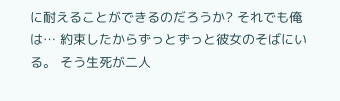に耐えることができるのだろうか? それでも俺は… 約束したからずっとずっと彼女のそばにいる。 そう生死が二人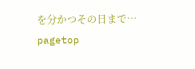を分かつその日まで…
pagetop